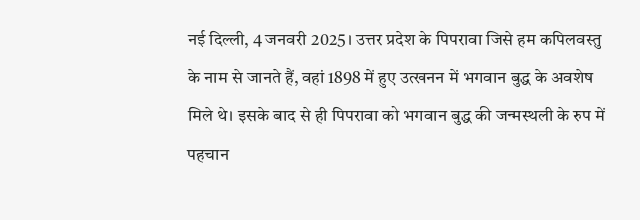नई दिल्ली, 4 जनवरी 2025। उत्तर प्रदेश के पिपरावा जिसे हम कपिलवस्तु के नाम से जानते हैं, वहां 1898 में हुए उत्खनन में भगवान बुद्ध के अवशेष मिले थे। इसके बाद से ही पिपरावा को भगवान बुद्ध की जन्मस्थली के रुप में पहचान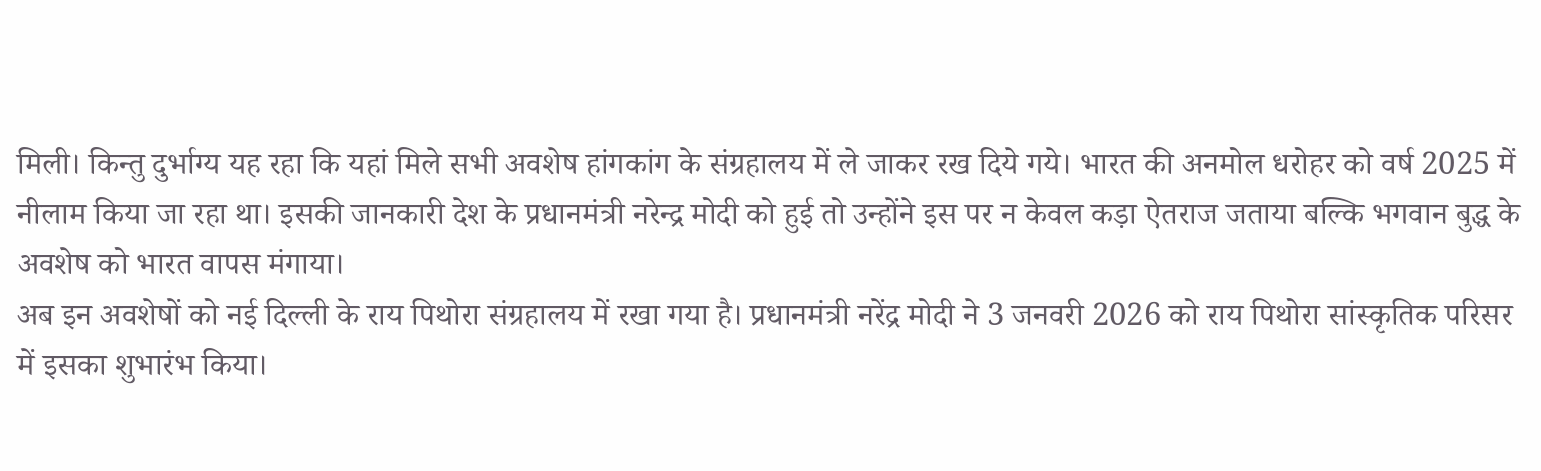मिली। किन्तु दुर्भाग्य यह रहा कि यहां मिले सभी अवशेष हांगकांग के संग्रहालय में ले जाकर रख दिये गये। भारत की अनमोल धरोहर को वर्ष 2025 में नीलाम किया जा रहा था। इसकी जानकारी देश के प्रधानमंत्री नरेन्द्र मोदी को हुई तो उन्होंने इस पर न केवल कड़ा ऐतराज जताया बल्कि भगवान बुद्ध के अवशेष को भारत वापस मंगाया।
अब इन अवशेषों को नई दिल्ली के राय पिथोरा संग्रहालय में रखा गया है। प्रधानमंत्री नरेंद्र मोदी ने 3 जनवरी 2026 को राय पिथोरा सांस्कृतिक परिसर में इसका शुभारंभ किया।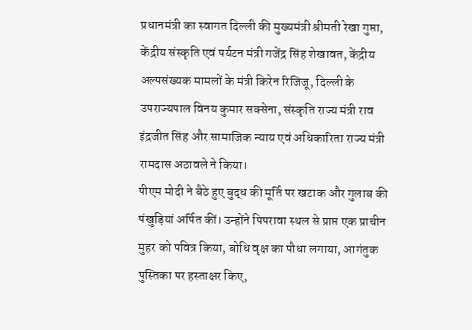प्रधानमंत्री का स्वागत दिल्ली की मुख्यमंत्री श्रीमती रेखा गुप्ता, केंद्रीय संस्कृति एवं पर्यटन मंत्री गजेंद्र सिंह शेखावत, केंद्रीय अल्पसंख्यक मामलों के मंत्री किरेन रिजिजू, दिल्ली के उपराज्यपाल विनय कुमार सक्सेना, संस्कृति राज्य मंत्री राव इंद्रजीत सिंह और सामाजिक न्याय एवं अधिकारिता राज्य मंत्री रामदास अठावले ने किया।
पीएम मोदी ने बैठे हुए बुद्ध की मूर्ति पर खटाक और गुलाब की पंखुड़ियां अर्पित कीं। उन्होंने पिपरावा स्थल से प्राप्त एक प्राचीन मुहर को पवित्र किया, बोधि वृक्ष का पौधा लगाया, आगंतुक पुस्तिका पर हस्ताक्षर किए,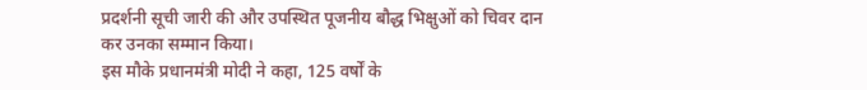प्रदर्शनी सूची जारी की और उपस्थित पूजनीय बौद्ध भिक्षुओं को चिवर दान कर उनका सम्मान किया।
इस मौके प्रधानमंत्री मोदी ने कहा, 125 वर्षों के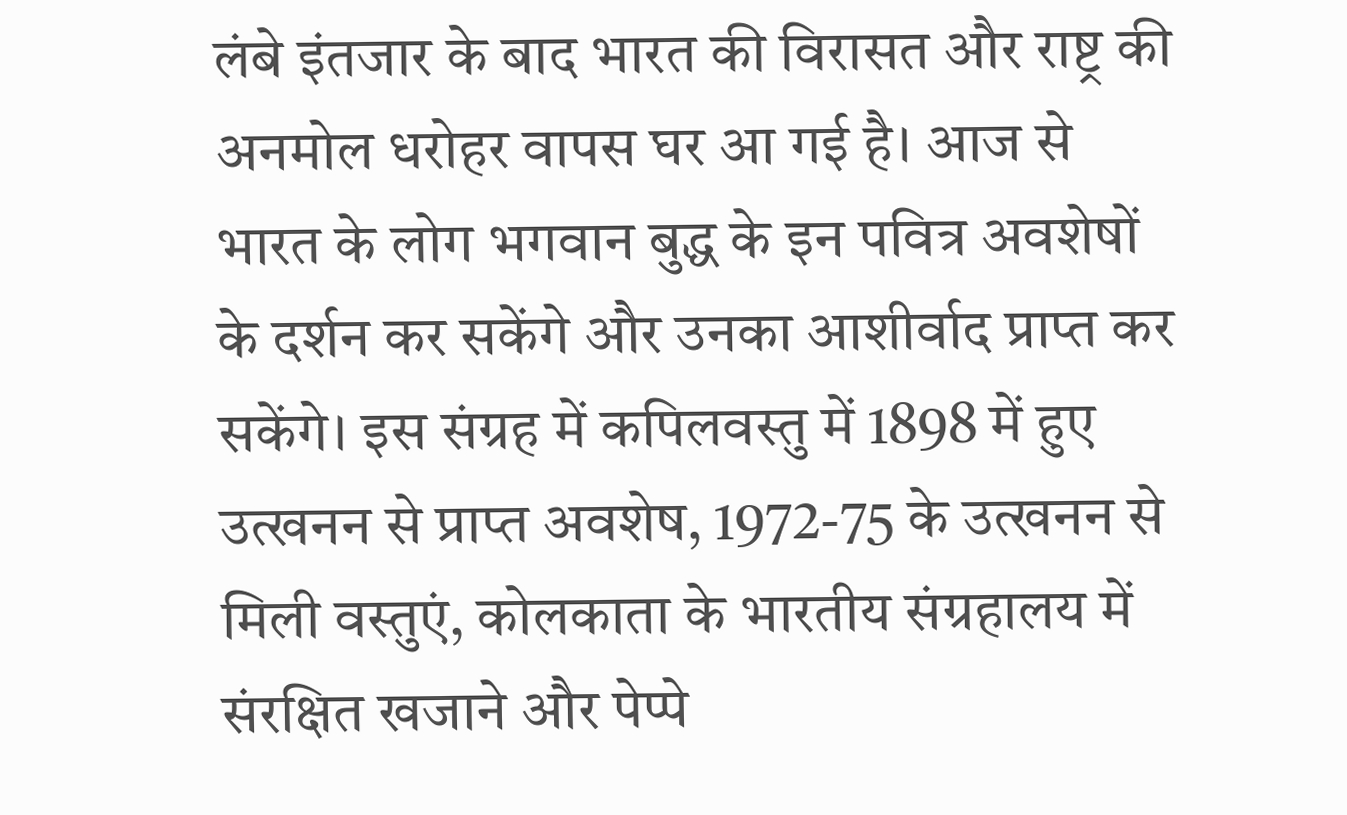लंबे इंतजार के बाद भारत की विरासत और राष्ट्र की अनमोल धरोहर वापस घर आ गई है। आज से भारत के लोग भगवान बुद्ध के इन पवित्र अवशेषों के दर्शन कर सकेंगे और उनका आशीर्वाद प्राप्त कर सकेंगे। इस संग्रह में कपिलवस्तु में 1898 में हुए उत्खनन से प्राप्त अवशेष, 1972-75 के उत्खनन से मिली वस्तुएं, कोलकाता के भारतीय संग्रहालय में संरक्षित खजाने और पेप्पे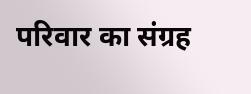परिवार का संग्रह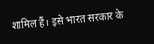शामिल हैं। इसे भारत सरकार के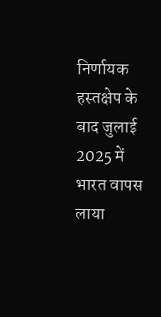निर्णायक हस्तक्षेप के बाद जुलाई 2025 में भारत वापस लाया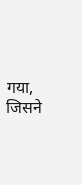गया, जिसने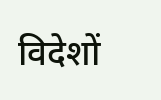विदेशों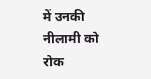में उनकी नीलामी को रोक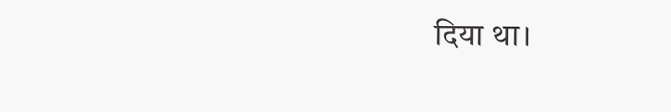दिया था।